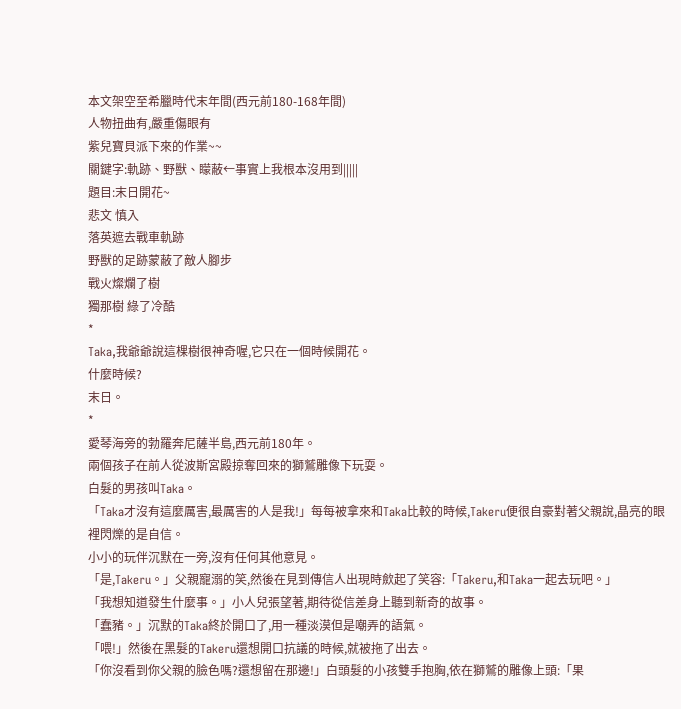本文架空至希臘時代末年間(西元前180-168年間)
人物扭曲有,嚴重傷眼有
紫兒寶貝派下來的作業~~
關鍵字:軌跡、野獸、矇蔽←事實上我根本沒用到|||||
題目:末日開花~
悲文 慎入
落英遮去戰車軌跡
野獸的足跡蒙蔽了敵人腳步
戰火燦爛了樹
獨那樹 綠了冷酷
*
Taka,我爺爺說這棵樹很神奇喔,它只在一個時候開花。
什麼時候?
末日。
*
愛琴海旁的勃羅奔尼薩半島,西元前180年。
兩個孩子在前人從波斯宮殿掠奪回來的獅鷲雕像下玩耍。
白髮的男孩叫Taka。
「Taka才沒有這麼厲害,最厲害的人是我!」每每被拿來和Taka比較的時候,Takeru便很自豪對著父親說,晶亮的眼裡閃爍的是自信。
小小的玩伴沉默在一旁,沒有任何其他意見。
「是,Takeru。」父親寵溺的笑,然後在見到傳信人出現時歛起了笑容:「Takeru,和Taka一起去玩吧。」
「我想知道發生什麼事。」小人兒張望著,期待從信差身上聽到新奇的故事。
「蠢豬。」沉默的Taka終於開口了,用一種淡漠但是嘲弄的語氣。
「喂!」然後在黑髮的Takeru還想開口抗議的時候,就被拖了出去。
「你沒看到你父親的臉色嗎?還想留在那邊!」白頭髮的小孩雙手抱胸,依在獅鷲的雕像上頭:「果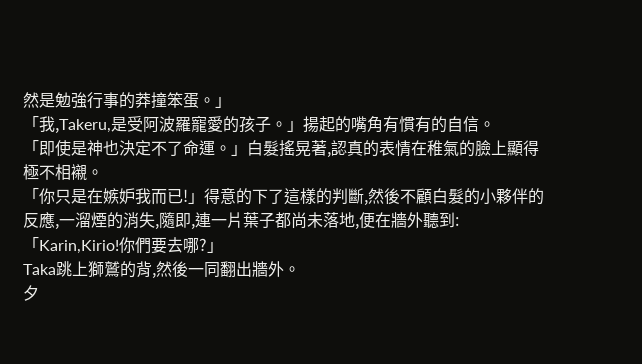然是勉強行事的莽撞笨蛋。」
「我,Takeru,是受阿波羅寵愛的孩子。」揚起的嘴角有慣有的自信。
「即使是神也決定不了命運。」白髮搖晃著,認真的表情在稚氣的臉上顯得極不相襯。
「你只是在嫉妒我而已!」得意的下了這樣的判斷,然後不顧白髮的小夥伴的反應,一溜煙的消失,隨即,連一片葉子都尚未落地,便在牆外聽到:「Karin,Kirio!你們要去哪?」
Taka跳上獅鷲的背,然後一同翻出牆外。
夕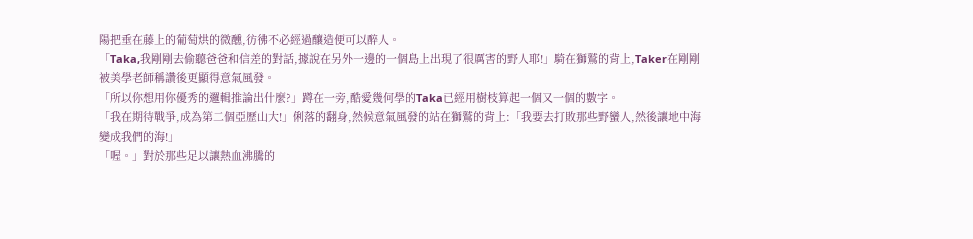陽把垂在藤上的葡萄烘的微醺,彷彿不必經過釀造便可以醉人。
「Taka,我剛剛去偷聽爸爸和信差的對話,據說在另外一邊的一個島上出現了很厲害的野人耶!」騎在獅鷲的背上,Taker在剛剛被美學老師稱讚後更顯得意氣風發。
「所以你想用你優秀的邏輯推論出什麼?」蹲在一旁,酷愛幾何學的Taka已經用樹枝算起一個又一個的數字。
「我在期待戰爭,成為第二個亞歷山大!」俐落的翻身,然候意氣風發的站在獅鷲的背上:「我要去打敗那些野蠻人,然後讓地中海變成我們的海!」
「喔。」對於那些足以讓熱血沸騰的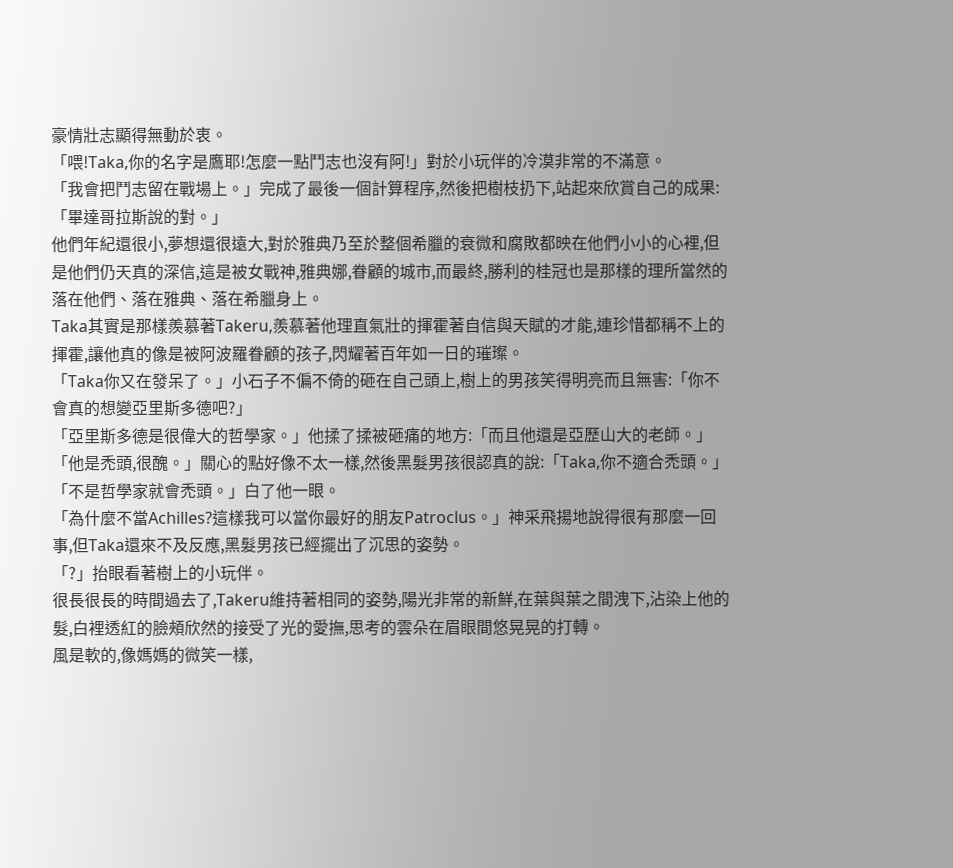豪情壯志顯得無動於衷。
「喂!Taka,你的名字是鷹耶!怎麼一點鬥志也沒有阿!」對於小玩伴的冷漠非常的不滿意。
「我會把鬥志留在戰場上。」完成了最後一個計算程序,然後把樹枝扔下,站起來欣賞自己的成果:「畢達哥拉斯說的對。」
他們年紀還很小,夢想還很遠大,對於雅典乃至於整個希臘的衰微和腐敗都映在他們小小的心裡,但是他們仍天真的深信,這是被女戰神,雅典娜,眷顧的城市,而最終,勝利的桂冠也是那樣的理所當然的落在他們、落在雅典、落在希臘身上。
Taka其實是那樣羨慕著Takeru,羨慕著他理直氣壯的揮霍著自信與天賦的才能,連珍惜都稱不上的揮霍,讓他真的像是被阿波羅眷顧的孩子,閃耀著百年如一日的璀璨。
「Taka你又在發呆了。」小石子不偏不倚的砸在自己頭上,樹上的男孩笑得明亮而且無害:「你不會真的想變亞里斯多德吧?」
「亞里斯多德是很偉大的哲學家。」他揉了揉被砸痛的地方:「而且他還是亞歷山大的老師。」
「他是禿頭,很醜。」關心的點好像不太一樣,然後黑髮男孩很認真的說:「Taka,你不適合禿頭。」
「不是哲學家就會禿頭。」白了他一眼。
「為什麼不當Achilles?這樣我可以當你最好的朋友Patroclus。」神采飛揚地說得很有那麼一回事,但Taka還來不及反應,黑髮男孩已經擺出了沉思的姿勢。
「?」抬眼看著樹上的小玩伴。
很長很長的時間過去了,Takeru維持著相同的姿勢,陽光非常的新鮮,在葉與葉之間洩下,沾染上他的髮,白裡透紅的臉頰欣然的接受了光的愛撫,思考的雲朵在眉眼間悠晃晃的打轉。
風是軟的,像媽媽的微笑一樣,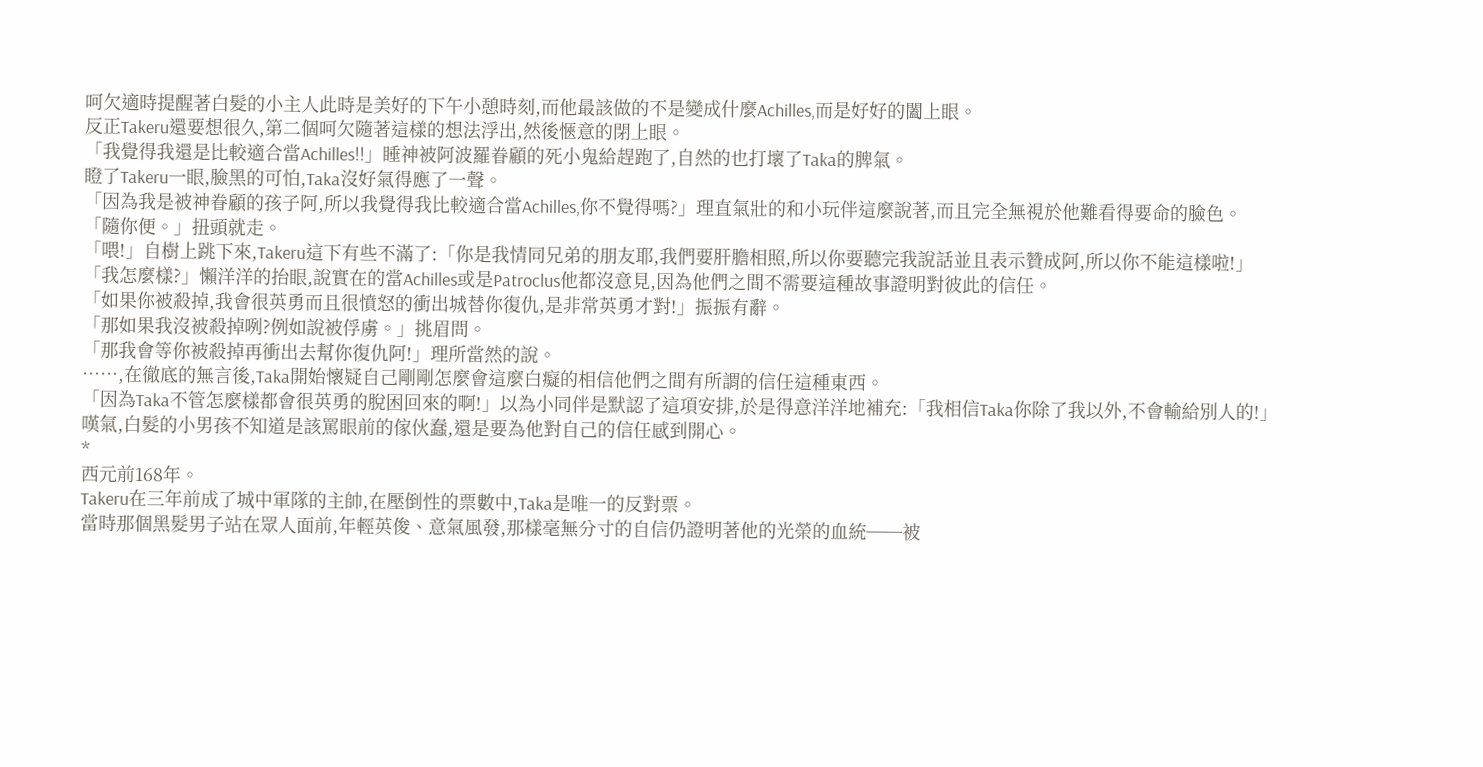呵欠適時提醒著白髮的小主人此時是美好的下午小憩時刻,而他最該做的不是變成什麼Achilles,而是好好的闔上眼。
反正Takeru還要想很久,第二個呵欠隨著這樣的想法浮出,然後愜意的閉上眼。
「我覺得我還是比較適合當Achilles!!」睡神被阿波羅眷顧的死小鬼給趕跑了,自然的也打壞了Taka的脾氣。
瞪了Takeru一眼,臉黑的可怕,Taka沒好氣得應了一聲。
「因為我是被神眷顧的孩子阿,所以我覺得我比較適合當Achilles,你不覺得嗎?」理直氣壯的和小玩伴這麼說著,而且完全無視於他難看得要命的臉色。
「隨你便。」扭頭就走。
「喂!」自樹上跳下來,Takeru這下有些不滿了:「你是我情同兄弟的朋友耶,我們要肝膽相照,所以你要聽完我說話並且表示贊成阿,所以你不能這樣啦!」
「我怎麼樣?」懶洋洋的抬眼,說實在的當Achilles或是Patroclus他都沒意見,因為他們之間不需要這種故事證明對彼此的信任。
「如果你被殺掉,我會很英勇而且很憤怒的衝出城替你復仇,是非常英勇才對!」振振有辭。
「那如果我沒被殺掉咧?例如說被俘虜。」挑眉問。
「那我會等你被殺掉再衝出去幫你復仇阿!」理所當然的說。
……,在徹底的無言後,Taka開始懷疑自己剛剛怎麼會這麼白癡的相信他們之間有所謂的信任這種東西。
「因為Taka不管怎麼樣都會很英勇的脫困回來的啊!」以為小同伴是默認了這項安排,於是得意洋洋地補充:「我相信Taka你除了我以外,不會輸給別人的!」
嘆氣,白髮的小男孩不知道是該罵眼前的傢伙蠢,還是要為他對自己的信任感到開心。
*
西元前168年。
Takeru在三年前成了城中軍隊的主帥,在壓倒性的票數中,Taka是唯一的反對票。
當時那個黑髮男子站在眾人面前,年輕英俊、意氣風發,那樣毫無分寸的自信仍證明著他的光榮的血統──被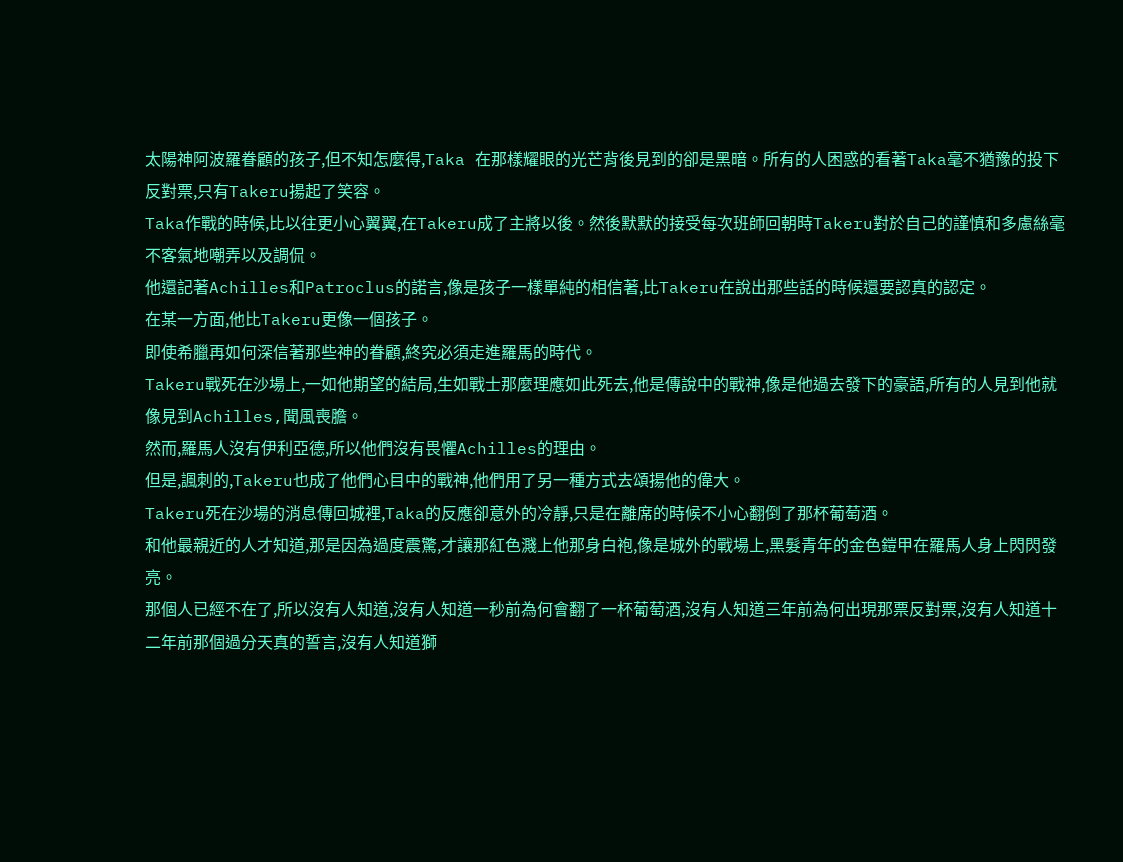太陽神阿波羅眷顧的孩子,但不知怎麼得,Taka 在那樣耀眼的光芒背後見到的卻是黑暗。所有的人困惑的看著Taka毫不猶豫的投下反對票,只有Takeru揚起了笑容。
Taka作戰的時候,比以往更小心翼翼,在Takeru成了主將以後。然後默默的接受每次班師回朝時Takeru對於自己的謹慎和多慮絲毫不客氣地嘲弄以及調侃。
他還記著Achilles和Patroclus的諾言,像是孩子一樣單純的相信著,比Takeru在說出那些話的時候還要認真的認定。
在某一方面,他比Takeru更像一個孩子。
即使希臘再如何深信著那些神的眷顧,終究必須走進羅馬的時代。
Takeru戰死在沙場上,一如他期望的結局,生如戰士那麼理應如此死去,他是傳說中的戰神,像是他過去發下的豪語,所有的人見到他就像見到Achilles,聞風喪膽。
然而,羅馬人沒有伊利亞德,所以他們沒有畏懼Achilles的理由。
但是,諷刺的,Takeru也成了他們心目中的戰神,他們用了另一種方式去頌揚他的偉大。
Takeru死在沙場的消息傳回城裡,Taka的反應卻意外的冷靜,只是在離席的時候不小心翻倒了那杯葡萄酒。
和他最親近的人才知道,那是因為過度震驚,才讓那紅色濺上他那身白袍,像是城外的戰場上,黑髮青年的金色鎧甲在羅馬人身上閃閃發亮。
那個人已經不在了,所以沒有人知道,沒有人知道一秒前為何會翻了一杯葡萄酒,沒有人知道三年前為何出現那票反對票,沒有人知道十二年前那個過分天真的誓言,沒有人知道獅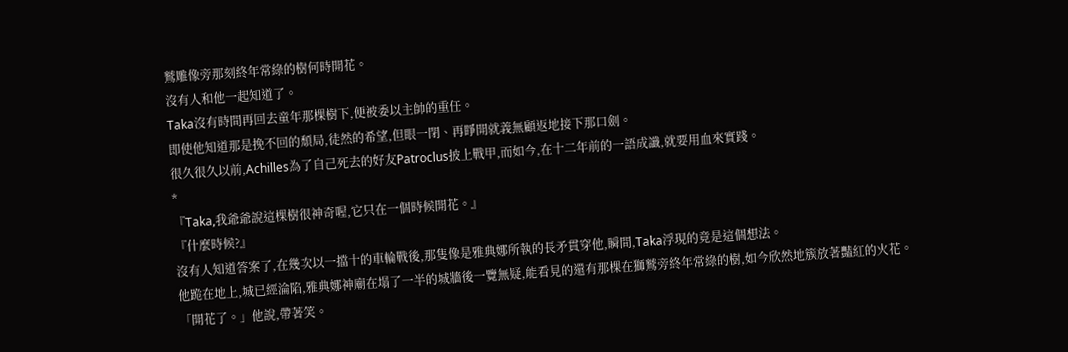鷲雕像旁那刻終年常綠的樹何時開花。
沒有人和他一起知道了。
Taka沒有時間再回去童年那棵樹下,便被委以主帥的重任。
即使他知道那是挽不回的頹局,徒然的希望,但眼一閉、再睜開就義無顧返地接下那口劍。
很久很久以前,Achilles為了自己死去的好友Patroclus披上戰甲,而如今,在十二年前的一語成讖,就要用血來實踐。
*
『Taka,我爺爺說這棵樹很神奇喔,它只在一個時候開花。』
『什麼時候?』
沒有人知道答案了,在幾次以一擋十的車輪戰後,那隻像是雅典娜所執的長矛貫穿他,瞬間,Taka浮現的竟是這個想法。
他跪在地上,城已經淪陷,雅典娜神廟在塌了一半的城牆後一覽無疑,能看見的還有那棵在獅鷲旁終年常綠的樹,如今欣然地簇放著豔紅的火花。
「開花了。」他說,帶著笑。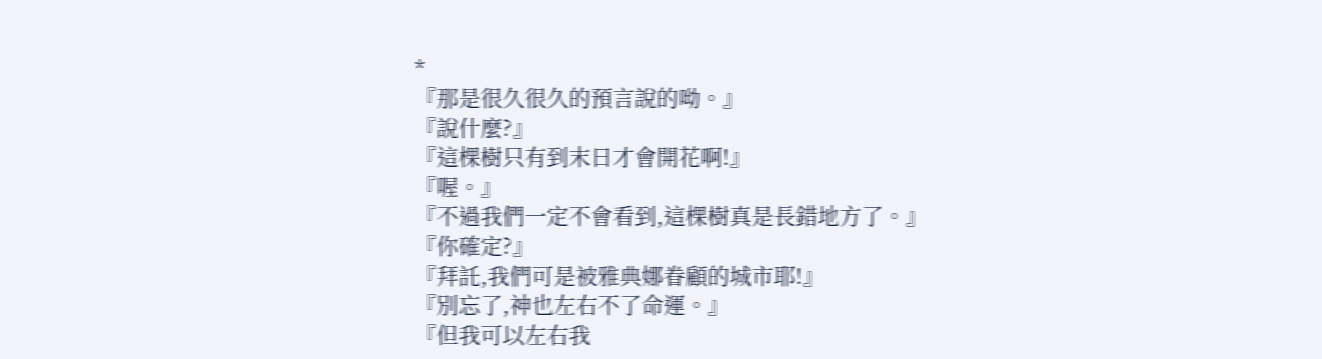*
『那是很久很久的預言說的呦。』
『說什麼?』
『這棵樹只有到末日才會開花啊!』
『喔。』
『不過我們一定不會看到,這棵樹真是長錯地方了。』
『你確定?』
『拜託,我們可是被雅典娜眷顧的城市耶!』
『別忘了,神也左右不了命運。』
『但我可以左右我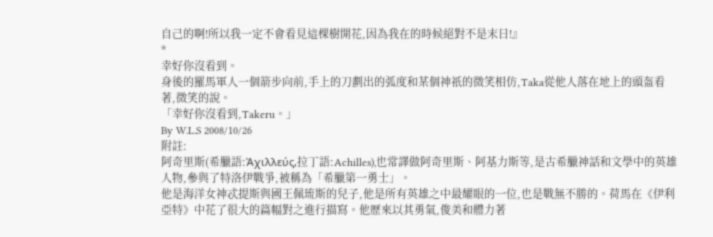自己的啊!所以我一定不會看見這棵樹開花,因為我在的時候絕對不是末日!』
*
幸好你沒看到。
身後的羅馬軍人一個箭步向前,手上的刀劃出的弧度和某個神祇的微笑相仿,Taka從他人落在地上的頭盔看著,微笑的說。
「幸好你沒看到,Takeru。」
By W.L.S 2008/10/26
附註:
阿奇里斯(希臘語:Ἀχιλλεύς,拉丁語:Achilles),也常譯做阿奇里斯、阿基力斯等,是古希臘神話和文學中的英雄人物,參與了特洛伊戰爭,被稱為「希臘第一勇士」。
他是海洋女神忒提斯與國王佩琉斯的兒子,他是所有英雄之中最耀眼的一位,也是戰無不勝的。荷馬在《伊利亞特》中花了很大的篇幅對之進行描寫。他歷來以其勇氣,俊美和體力著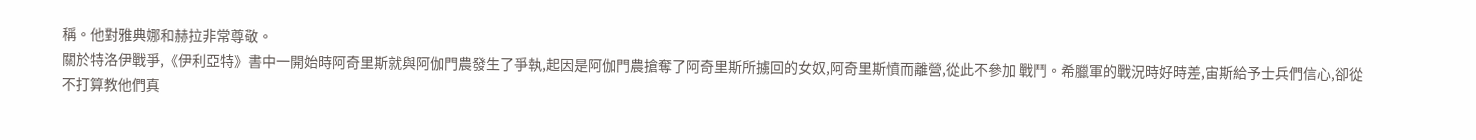稱。他對雅典娜和赫拉非常尊敬。
關於特洛伊戰爭,《伊利亞特》書中一開始時阿奇里斯就與阿伽門農發生了爭執,起因是阿伽門農搶奪了阿奇里斯所擄回的女奴,阿奇里斯憤而離營,從此不參加 戰鬥。希臘軍的戰況時好時差,宙斯給予士兵們信心,卻從不打算教他們真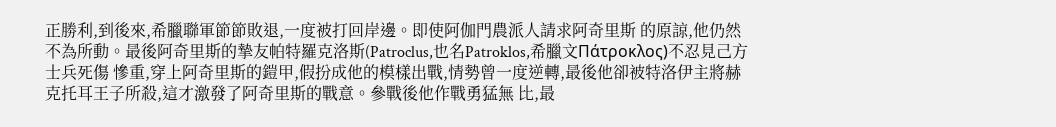正勝利,到後來,希臘聯軍節節敗退,一度被打回岸邊。即使阿伽門農派人請求阿奇里斯 的原諒,他仍然不為所動。最後阿奇里斯的摯友帕特羅克洛斯(Patroclus,也名Patroklos,希臘文Πάτροκλος)不忍見己方士兵死傷 慘重,穿上阿奇里斯的鎧甲,假扮成他的模樣出戰,情勢曾一度逆轉,最後他卻被特洛伊主將赫克托耳王子所殺,這才激發了阿奇里斯的戰意。參戰後他作戰勇猛無 比,最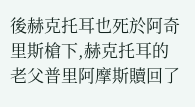後赫克托耳也死於阿奇里斯槍下,赫克托耳的老父普里阿摩斯贖回了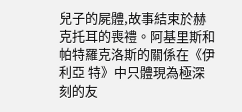兒子的屍體,故事結束於赫克托耳的喪禮。阿基里斯和帕特羅克洛斯的關係在《伊利亞 特》中只體現為極深刻的友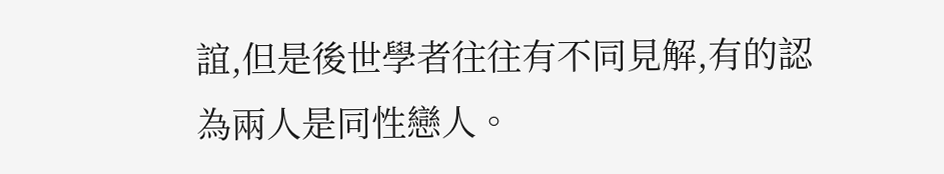誼,但是後世學者往往有不同見解,有的認為兩人是同性戀人。